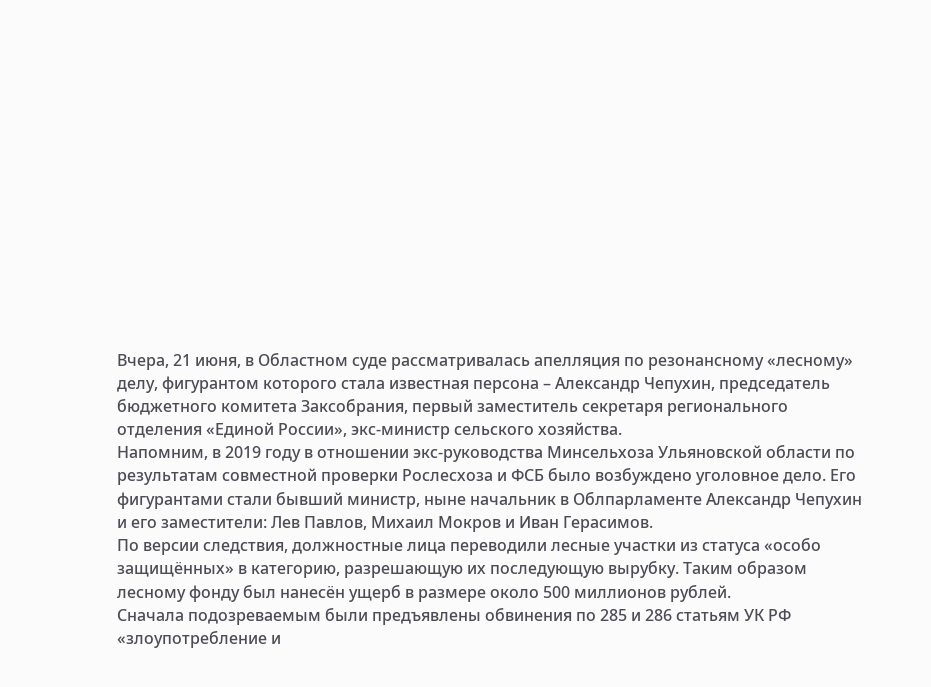Вчера, 21 июня, в Областном суде рассматривалась апелляция по резонансному «лесному» делу, фигурантом которого стала известная персона – Александр Чепухин, председатель бюджетного комитета Заксобрания, первый заместитель секретаря регионального отделения «Единой России», экс-министр сельского хозяйства.
Напомним, в 2019 году в отношении экс-руководства Минсельхоза Ульяновской области по результатам совместной проверки Рослесхоза и ФСБ было возбуждено уголовное дело. Его фигурантами стали бывший министр, ныне начальник в Облпарламенте Александр Чепухин и его заместители: Лев Павлов, Михаил Мокров и Иван Герасимов.
По версии следствия, должностные лица переводили лесные участки из статуса «особо защищённых» в категорию, разрешающую их последующую вырубку. Таким образом лесному фонду был нанесён ущерб в размере около 500 миллионов рублей.
Сначала подозреваемым были предъявлены обвинения по 285 и 286 статьям УК РФ «злоупотребление и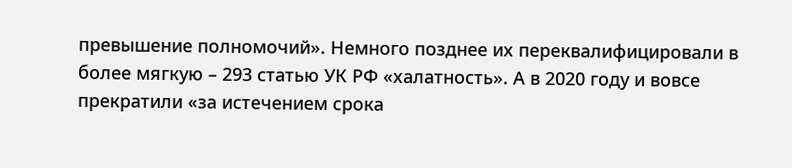превышение полномочий». Немного позднее их переквалифицировали в более мягкую – 293 статью УК РФ «халатность». А в 2020 году и вовсе прекратили «за истечением срока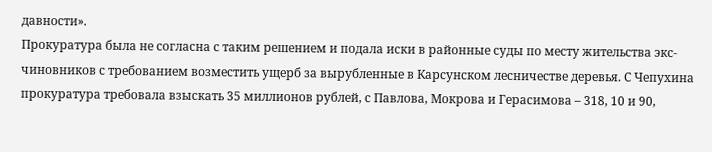давности».
Прокуратура была не согласна с таким решением и подала иски в районные суды по месту жительства экс-чиновников с требованием возместить ущерб за вырубленные в Карсунском лесничестве деревья. С Чепухина прокуратура требовала взыскать 35 миллионов рублей, с Павлова, Мокрова и Герасимова – 318, 10 и 90,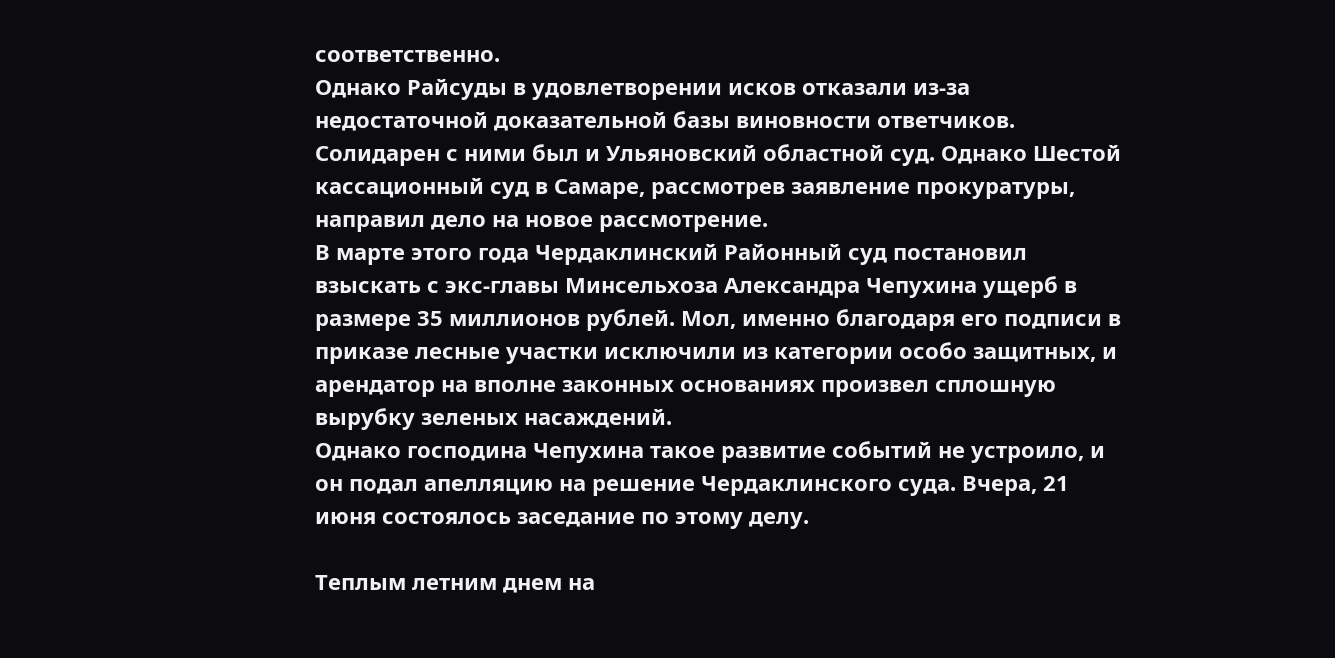соответственно.
Однако Райсуды в удовлетворении исков отказали из-за недостаточной доказательной базы виновности ответчиков. Солидарен с ними был и Ульяновский областной суд. Однако Шестой кассационный суд в Самаре, рассмотрев заявление прокуратуры, направил дело на новое рассмотрение.
В марте этого года Чердаклинский Районный суд постановил взыскать с экс-главы Минсельхоза Александра Чепухина ущерб в размере 35 миллионов рублей. Мол, именно благодаря его подписи в приказе лесные участки исключили из категории особо защитных, и арендатор на вполне законных основаниях произвел сплошную вырубку зеленых насаждений.
Однако господина Чепухина такое развитие событий не устроило, и он подал апелляцию на решение Чердаклинского суда. Вчера, 21 июня состоялось заседание по этому делу.

Теплым летним днем на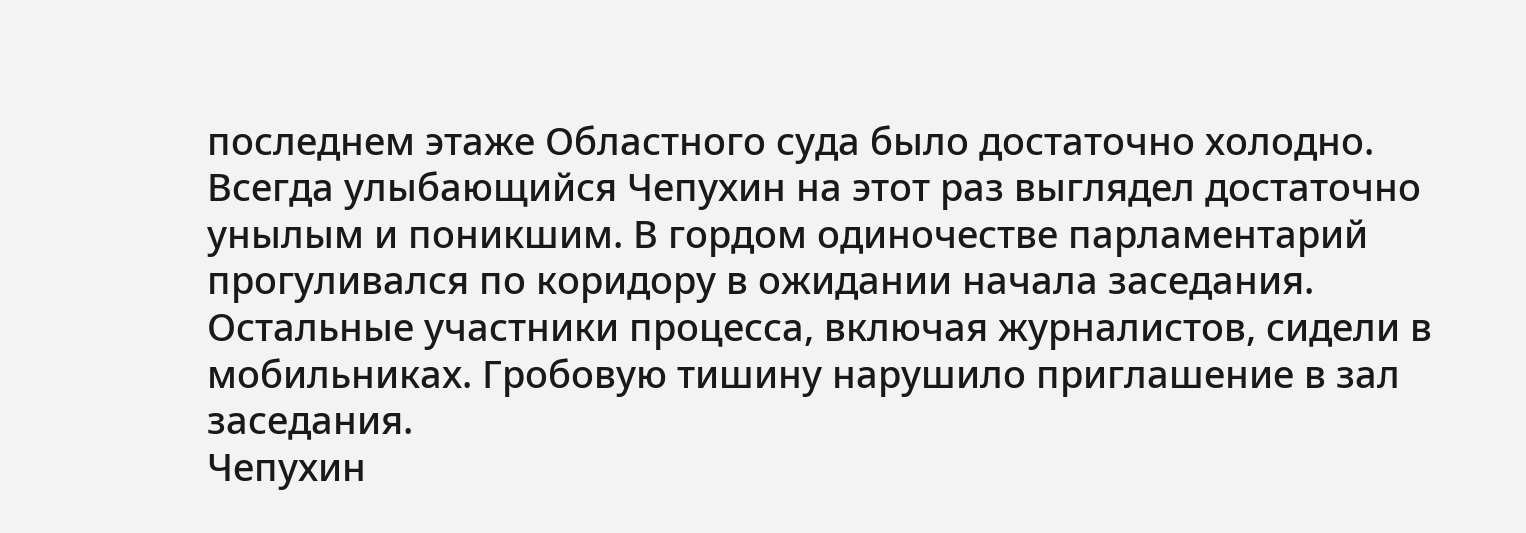последнем этаже Областного суда было достаточно холодно. Всегда улыбающийся Чепухин на этот раз выглядел достаточно унылым и поникшим. В гордом одиночестве парламентарий прогуливался по коридору в ожидании начала заседания. Остальные участники процесса, включая журналистов, сидели в мобильниках. Гробовую тишину нарушило приглашение в зал заседания.
Чепухин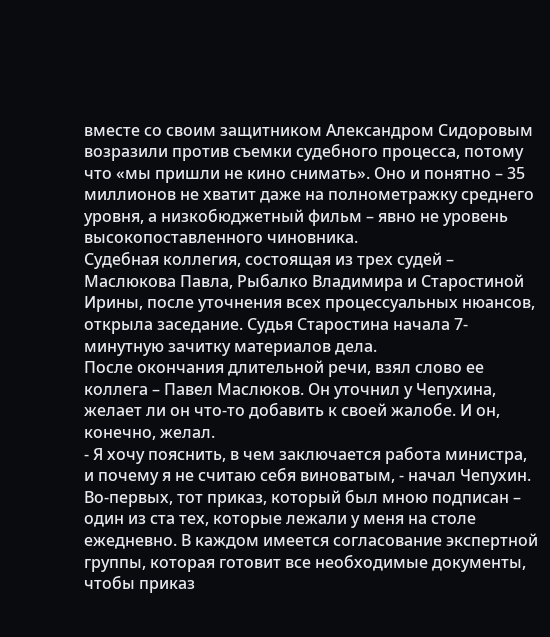вместе со своим защитником Александром Сидоровым возразили против съемки судебного процесса, потому что «мы пришли не кино снимать». Оно и понятно – 35 миллионов не хватит даже на полнометражку среднего уровня, а низкобюджетный фильм – явно не уровень высокопоставленного чиновника.
Судебная коллегия, состоящая из трех судей – Маслюкова Павла, Рыбалко Владимира и Старостиной Ирины, после уточнения всех процессуальных нюансов, открыла заседание. Судья Старостина начала 7-минутную зачитку материалов дела.
После окончания длительной речи, взял слово ее коллега – Павел Маслюков. Он уточнил у Чепухина, желает ли он что-то добавить к своей жалобе. И он, конечно, желал.
- Я хочу пояснить, в чем заключается работа министра, и почему я не считаю себя виноватым, - начал Чепухин.
Во-первых, тот приказ, который был мною подписан – один из ста тех, которые лежали у меня на столе ежедневно. В каждом имеется согласование экспертной группы, которая готовит все необходимые документы, чтобы приказ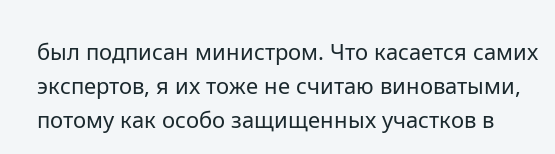был подписан министром. Что касается самих экспертов, я их тоже не считаю виноватыми, потому как особо защищенных участков в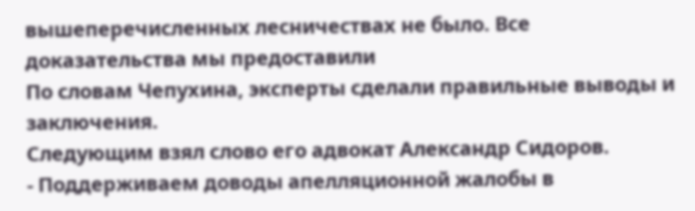вышеперечисленных лесничествах не было. Все доказательства мы предоставили
По словам Чепухина, эксперты сделали правильные выводы и заключения.
Следующим взял слово его адвокат Александр Сидоров.
- Поддерживаем доводы апелляционной жалобы в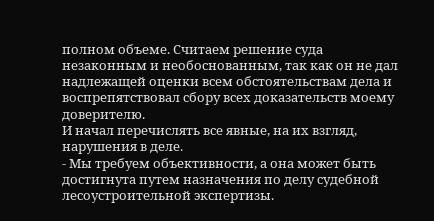полном объеме. Считаем решение суда незаконным и необоснованным, так как он не дал надлежащей оценки всем обстоятельствам дела и воспрепятствовал сбору всех доказательств моему доверителю.
И начал перечислять все явные, на их взгляд, нарушения в деле.
- Мы требуем объективности, а она может быть достигнута путем назначения по делу судебной лесоустроительной экспертизы.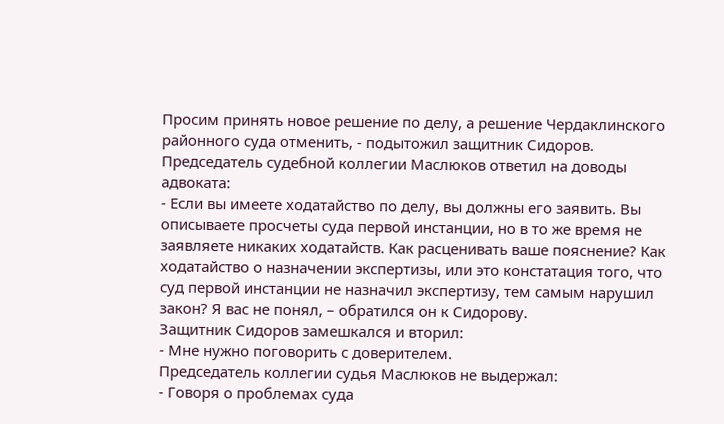Просим принять новое решение по делу, а решение Чердаклинского районного суда отменить, - подытожил защитник Сидоров.
Председатель судебной коллегии Маслюков ответил на доводы адвоката:
- Если вы имеете ходатайство по делу, вы должны его заявить. Вы описываете просчеты суда первой инстанции, но в то же время не заявляете никаких ходатайств. Как расценивать ваше пояснение? Как ходатайство о назначении экспертизы, или это констатация того, что суд первой инстанции не назначил экспертизу, тем самым нарушил закон? Я вас не понял, – обратился он к Сидорову.
Защитник Сидоров замешкался и вторил:
- Мне нужно поговорить с доверителем.
Председатель коллегии судья Маслюков не выдержал:
- Говоря о проблемах суда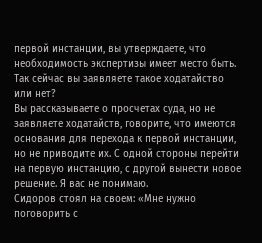первой инстанции, вы утверждаете, что необходимость экспертизы имеет место быть. Так сейчас вы заявляете такое ходатайство или нет?
Вы рассказываете о просчетах суда, но не заявляете ходатайств, говорите, что имеются основания для перехода к первой инстанции, но не приводите их. С одной стороны перейти на первую инстанцию, с другой вынести новое решение. Я вас не понимаю.
Сидоров стоял на своем: «Мне нужно поговорить с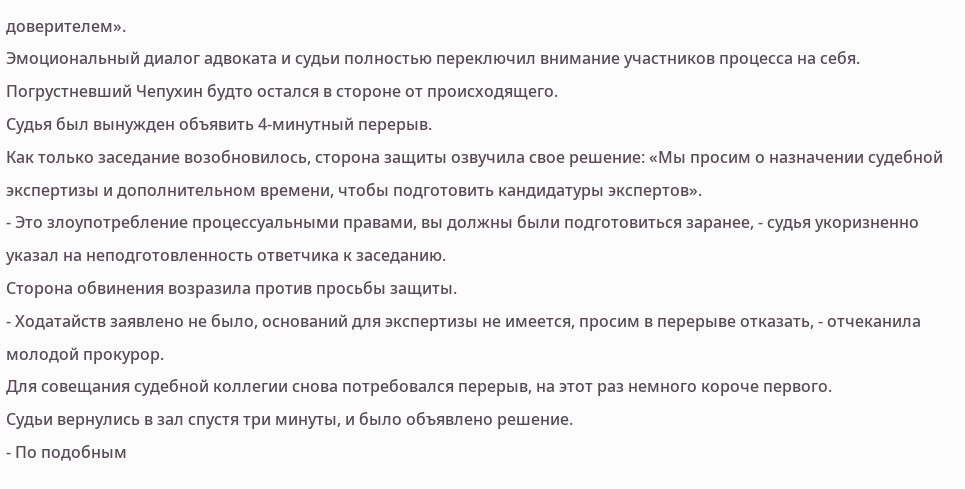доверителем».
Эмоциональный диалог адвоката и судьи полностью переключил внимание участников процесса на себя. Погрустневший Чепухин будто остался в стороне от происходящего.
Судья был вынужден объявить 4-минутный перерыв.
Как только заседание возобновилось, сторона защиты озвучила свое решение: «Мы просим о назначении судебной экспертизы и дополнительном времени, чтобы подготовить кандидатуры экспертов».
- Это злоупотребление процессуальными правами, вы должны были подготовиться заранее, - судья укоризненно указал на неподготовленность ответчика к заседанию.
Сторона обвинения возразила против просьбы защиты.
- Ходатайств заявлено не было, оснований для экспертизы не имеется, просим в перерыве отказать, - отчеканила молодой прокурор.
Для совещания судебной коллегии снова потребовался перерыв, на этот раз немного короче первого.
Судьи вернулись в зал спустя три минуты, и было объявлено решение.
- По подобным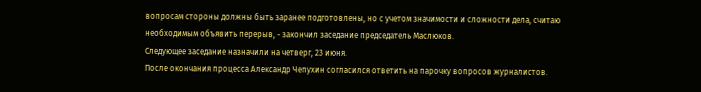вопросам стороны должны быть заранее подготовлены, но с учетом значимости и сложности дела, считаю необходимым объявить перерыв, - закончил заседание председатель Маслюков.
Следующее заседание назначили на четверг, 23 июня.
После окончания процесса Александр Чепухин согласился ответить на парочку вопросов журналистов.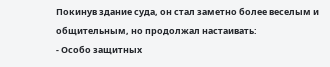Покинув здание суда, он стал заметно более веселым и общительным, но продолжал настаивать:
- Особо защитных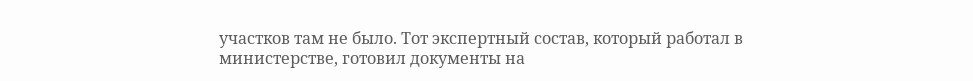участков там не было. Тот экспертный состав, который работал в министерстве, готовил документы на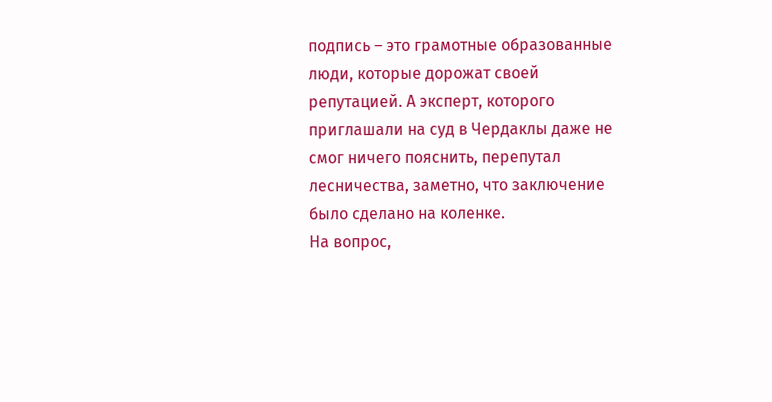подпись – это грамотные образованные люди, которые дорожат своей репутацией. А эксперт, которого приглашали на суд в Чердаклы даже не смог ничего пояснить, перепутал лесничества, заметно, что заключение было сделано на коленке.
На вопрос,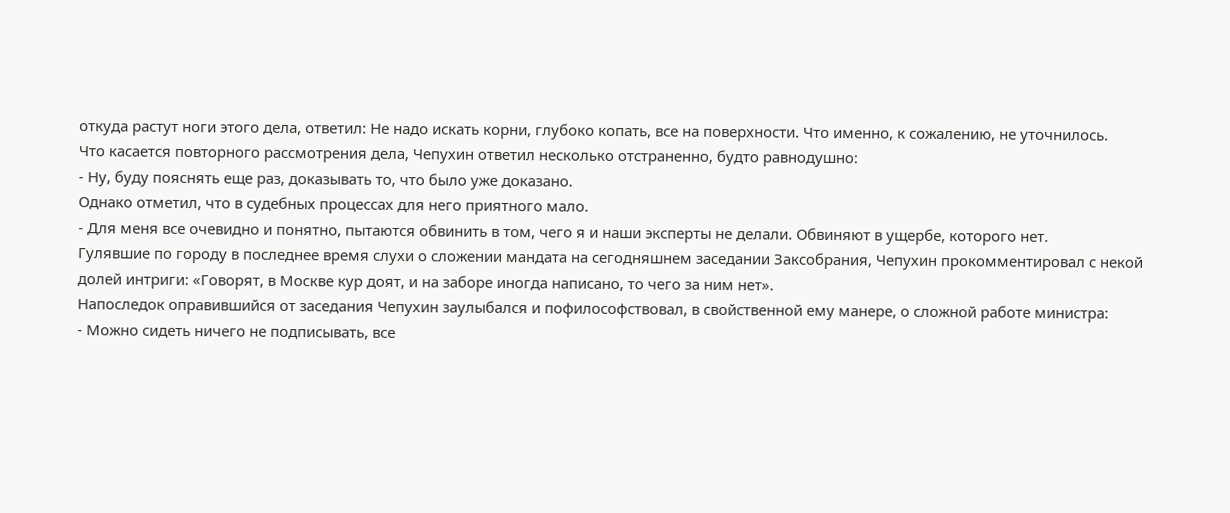откуда растут ноги этого дела, ответил: Не надо искать корни, глубоко копать, все на поверхности. Что именно, к сожалению, не уточнилось.
Что касается повторного рассмотрения дела, Чепухин ответил несколько отстраненно, будто равнодушно:
- Ну, буду пояснять еще раз, доказывать то, что было уже доказано.
Однако отметил, что в судебных процессах для него приятного мало.
- Для меня все очевидно и понятно, пытаются обвинить в том, чего я и наши эксперты не делали. Обвиняют в ущербе, которого нет.
Гулявшие по городу в последнее время слухи о сложении мандата на сегодняшнем заседании Заксобрания, Чепухин прокомментировал с некой долей интриги: «Говорят, в Москве кур доят, и на заборе иногда написано, то чего за ним нет».
Напоследок оправившийся от заседания Чепухин заулыбался и пофилософствовал, в свойственной ему манере, о сложной работе министра:
- Можно сидеть ничего не подписывать, все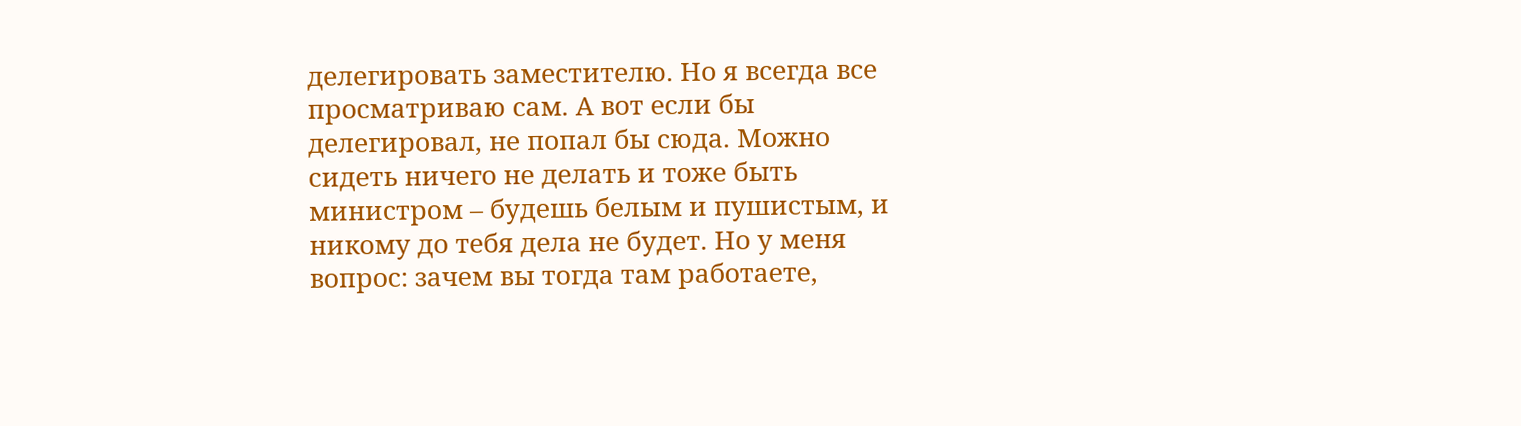делегировать заместителю. Но я всегда все просматриваю сам. А вот если бы делегировал, не попал бы сюда. Можно сидеть ничего не делать и тоже быть министром – будешь белым и пушистым, и никому до тебя дела не будет. Но у меня вопрос: зачем вы тогда там работаете,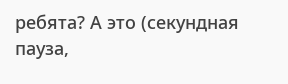ребята? А это (секундная пауза,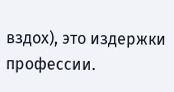вздох), это издержки профессии.